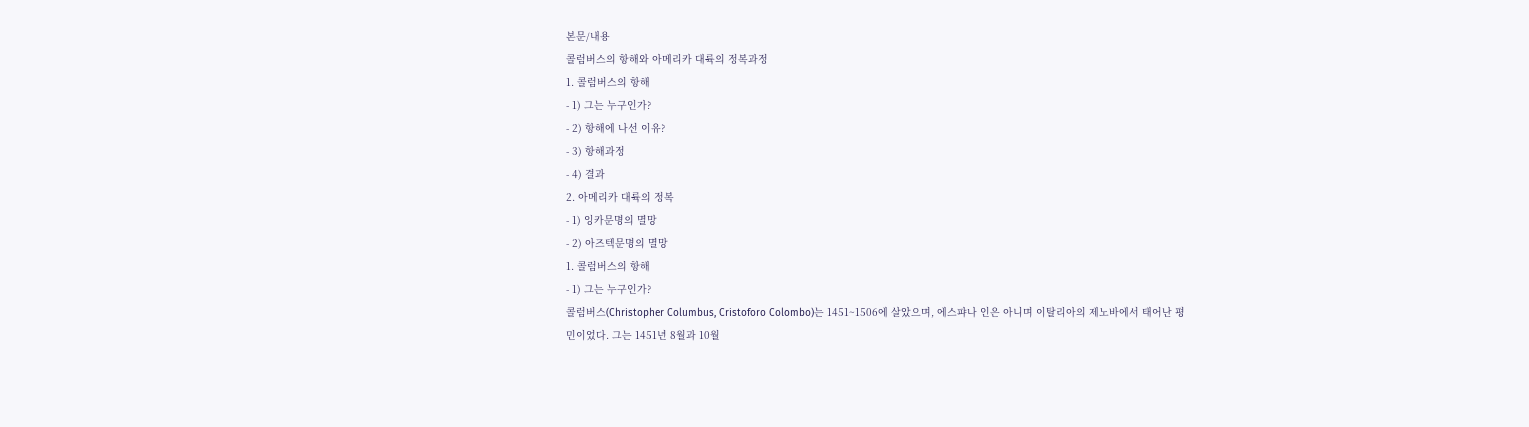본문/내용
콜럼버스의 항해와 아메리카 대륙의 정복과정
1. 콜럼버스의 항해
- 1) 그는 누구인가?
- 2) 항해에 나선 이유?
- 3) 항해과정
- 4) 결과
2. 아메리카 대륙의 정복
- 1) 잉카문명의 멸망
- 2) 아즈텍문명의 멸망
1. 콜럼버스의 항해
- 1) 그는 누구인가?
콜럼버스(Christopher Columbus, Cristoforo Colombo)는 1451~1506에 살았으며, 에스퍄나 인은 아니며 이탈리아의 제노바에서 태어난 평민이었다. 그는 1451년 8월과 10월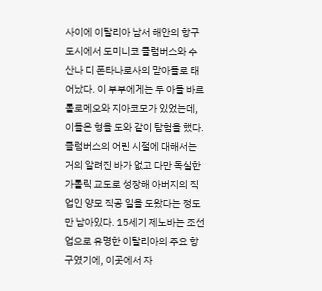사이에 이탈리아 남서 해안의 항구 도시에서 도미니코 콜럼버스와 수산나 디 폰타나로사의 맏아들로 태어났다. 이 부부에게는 두 아들 바르톨로메오와 지아코모가 있었는데, 이들은 형을 도와 같이 탐험을 했다. 콜럼버스의 어린 시절에 대해서는 거의 알려진 바가 없고 다만 독실한 가톨릭 교도로 성장해 아버지의 직업인 양모 직공 일을 도왔다는 정도만 남아있다. 15세기 제노바는 조선업으로 유명한 이탈리아의 주요 항구였기에, 이곳에서 자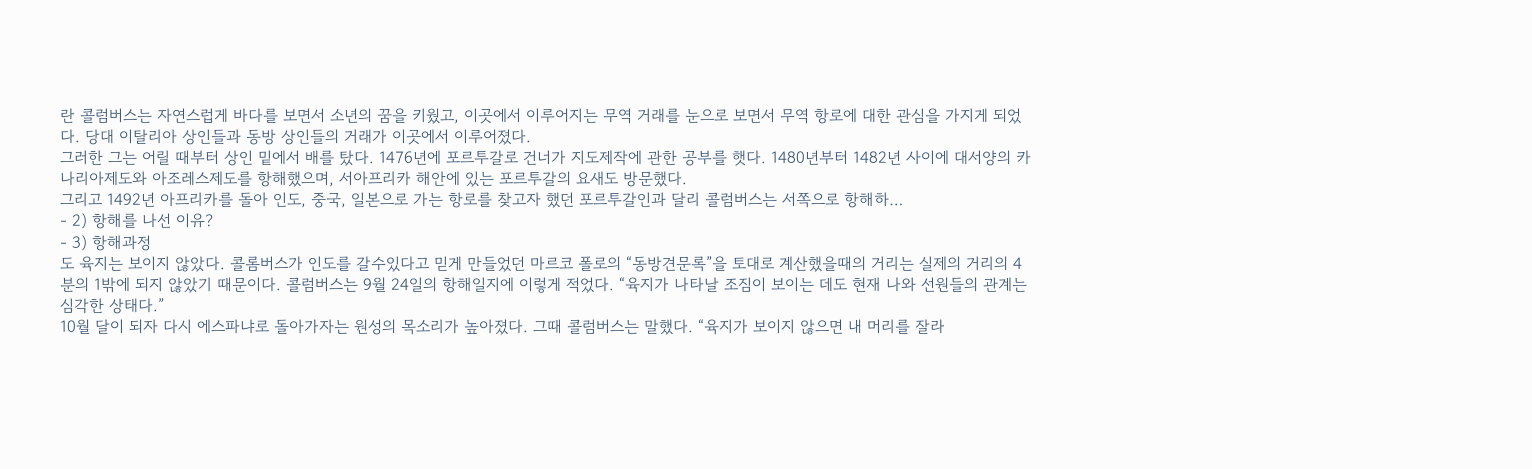란 콜럼버스는 자연스럽게 바다를 보면서 소년의 꿈을 키웠고, 이곳에서 이루어지는 무역 거래를 눈으로 보면서 무역 항로에 대한 관심을 가지게 되었다. 당대 이탈리아 상인들과 동방 상인들의 거래가 이곳에서 이루어졌다.
그러한 그는 어릴 때부터 상인 밑에서 배를 탔다. 1476년에 포르투갈로 건너가 지도제작에 관한 공부를 햇다. 1480년부터 1482년 사이에 대서양의 카나리아제도와 아조레스제도를 항해했으며, 서아프리카 해안에 있는 포르투갈의 요새도 방문했다.
그리고 1492년 아프리카를 돌아 인도, 중국, 일본으로 가는 항로를 찾고자 했던 포르투갈인과 달리 콜럼버스는 서쪽으로 항해하…
- 2) 항해를 나선 이유?
- 3) 항해과정
도 육지는 보이지 않았다. 콜롬버스가 인도를 갈수있다고 믿게 만들었던 마르코 폴로의 “동방견문록”을 토대로 계산했을때의 거리는 실제의 거리의 4분의 1밖에 되지 않았기 때문이다. 콜럼버스는 9월 24일의 항해일지에 이렇게 적었다. “육지가 나타날 조짐이 보이는 데도 현재 나와 선원들의 관계는 심각한 상태다.”
10월 달이 되자 다시 에스파냐로 돌아가자는 원성의 목소리가 높아졌다. 그때 콜럼버스는 말했다. “육지가 보이지 않으면 내 머리를 잘라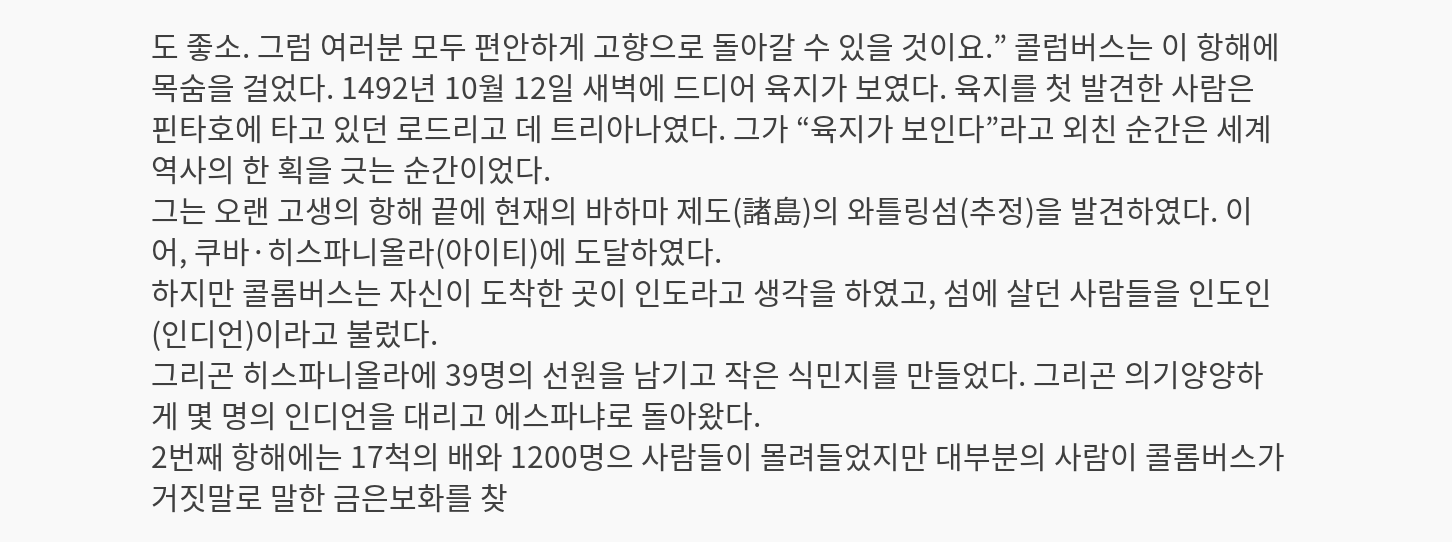도 좋소. 그럼 여러분 모두 편안하게 고향으로 돌아갈 수 있을 것이요.” 콜럼버스는 이 항해에 목숨을 걸었다. 1492년 10월 12일 새벽에 드디어 육지가 보였다. 육지를 첫 발견한 사람은 핀타호에 타고 있던 로드리고 데 트리아나였다. 그가 “육지가 보인다”라고 외친 순간은 세계 역사의 한 획을 긋는 순간이었다.
그는 오랜 고생의 항해 끝에 현재의 바하마 제도(諸島)의 와틀링섬(추정)을 발견하였다. 이어, 쿠바·히스파니올라(아이티)에 도달하였다.
하지만 콜롬버스는 자신이 도착한 곳이 인도라고 생각을 하였고, 섬에 살던 사람들을 인도인(인디언)이라고 불렀다.
그리곤 히스파니올라에 39명의 선원을 남기고 작은 식민지를 만들었다. 그리곤 의기양양하게 몇 명의 인디언을 대리고 에스파냐로 돌아왔다.
2번째 항해에는 17척의 배와 1200명으 사람들이 몰려들었지만 대부분의 사람이 콜롬버스가 거짓말로 말한 금은보화를 찾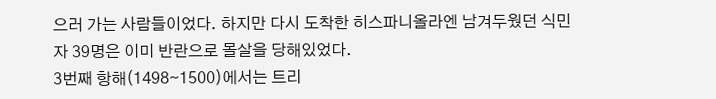으러 가는 사람들이었다. 하지만 다시 도착한 히스파니올라엔 남겨두웠던 식민자 39명은 이미 반란으로 몰살을 당해있었다.
3번째 항해(1498∼1500)에서는 트리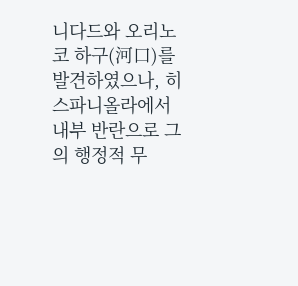니다드와 오리노코 하구(河口)를 발견하였으나, 히스파니올라에서 내부 반란으로 그의 행정적 무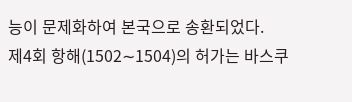능이 문제화하여 본국으로 송환되었다.
제4회 항해(1502∼1504)의 허가는 바스쿠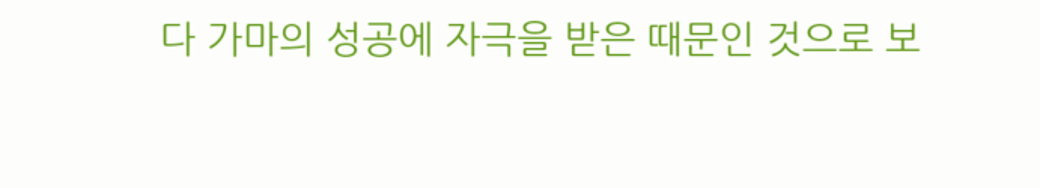다 가마의 성공에 자극을 받은 때문인 것으로 보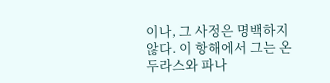이나, 그 사정은 명백하지 않다. 이 항해에서 그는 온두라스와 파나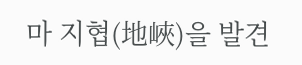마 지협(地峽)을 발견